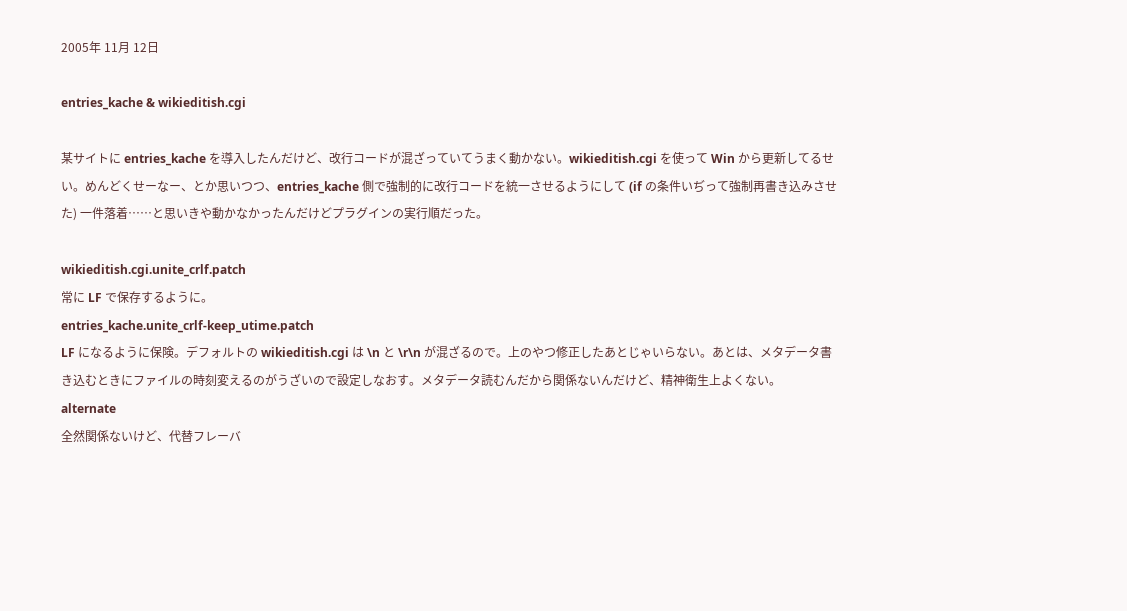2005年 11月 12日

entries_kache & wikieditish.cgi

某サイトに entries_kache を導入したんだけど、改行コードが混ざっていてうまく動かない。wikieditish.cgi を使って Win から更新してるせい。めんどくせーなー、とか思いつつ、entries_kache 側で強制的に改行コードを統一させるようにして (if の条件いぢって強制再書き込みさせた) 一件落着……と思いきや動かなかったんだけどプラグインの実行順だった。

wikieditish.cgi.unite_crlf.patch
常に LF で保存するように。
entries_kache.unite_crlf-keep_utime.patch
LF になるように保険。デフォルトの wikieditish.cgi は \n と \r\n が混ざるので。上のやつ修正したあとじゃいらない。あとは、メタデータ書き込むときにファイルの時刻変えるのがうざいので設定しなおす。メタデータ読むんだから関係ないんだけど、精神衛生上よくない。
alternate
全然関係ないけど、代替フレーバ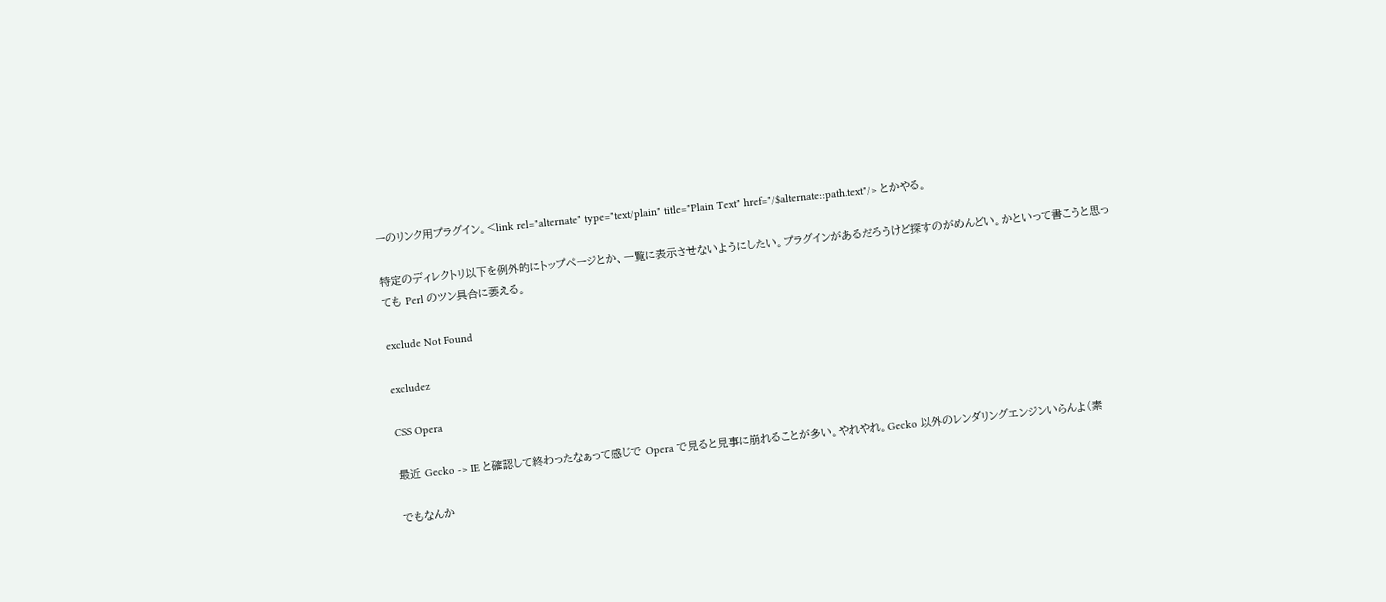ーのリンク用プラグイン。<link rel="alternate" type="text/plain" title="Plain Text" href="/$alternate::path.text"/> とかやる。

特定のディレクトリ以下を例外的にトップページとか、一覧に表示させないようにしたい。プラグインがあるだろうけど探すのがめんどい。かといって書こうと思っても Perl のツン具合に萎える。

exclude Not Found

excludez

CSS Opera

最近 Gecko -> IE と確認して終わったなぁって感じで Opera で見ると見事に崩れることが多い。やれやれ。Gecko 以外のレンダリングエンジンいらんよ(素

でもなんか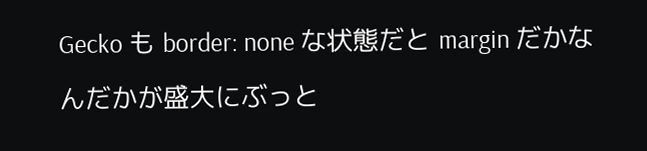Gecko も border: none な状態だと margin だかなんだかが盛大にぶっと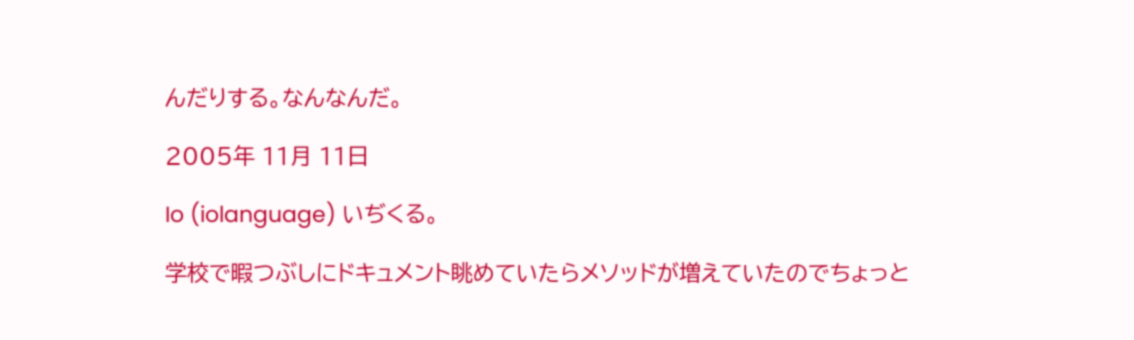んだりする。なんなんだ。

2005年 11月 11日

Io (iolanguage) いぢくる。

学校で暇つぶしにドキュメント眺めていたらメソッドが増えていたのでちょっと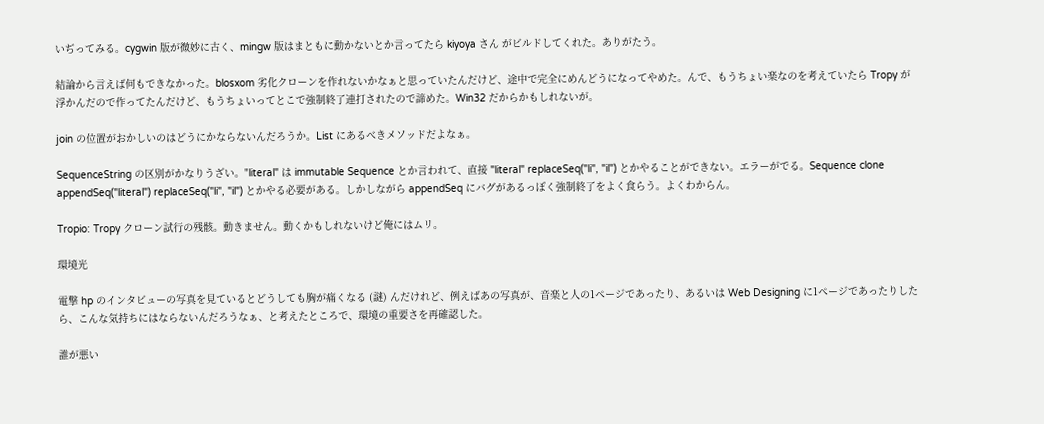いぢってみる。cygwin 版が微妙に古く、mingw 版はまともに動かないとか言ってたら kiyoya さん がビルドしてくれた。ありがたう。

結論から言えば何もできなかった。blosxom 劣化クローンを作れないかなぁと思っていたんだけど、途中で完全にめんどうになってやめた。んで、もうちょい楽なのを考えていたら Tropy が浮かんだので作ってたんだけど、もうちょいってとこで強制終了連打されたので諦めた。Win32 だからかもしれないが。

join の位置がおかしいのはどうにかならないんだろうか。List にあるべきメソッドだよなぁ。

SequenceString の区別がかなりうざい。"literal" は immutable Sequence とか言われて、直接 "literal" replaceSeq("li", "il") とかやることができない。エラーがでる。Sequence clone appendSeq("literal") replaceSeq("li", "il") とかやる必要がある。しかしながら appendSeq にバグがあるっぽく強制終了をよく食らう。よくわからん。

Tropio: Tropy クローン試行の残骸。動きません。動くかもしれないけど俺にはムリ。

環境光

電撃 hp のインタビューの写真を見ているとどうしても胸が痛くなる (謎) んだけれど、例えばあの写真が、音楽と人の1ページであったり、あるいは Web Designing に1ページであったりしたら、こんな気持ちにはならないんだろうなぁ、と考えたところで、環境の重要さを再確認した。

誰が悪い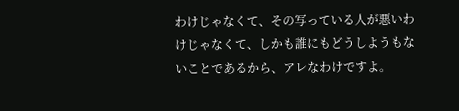わけじゃなくて、その写っている人が悪いわけじゃなくて、しかも誰にもどうしようもないことであるから、アレなわけですよ。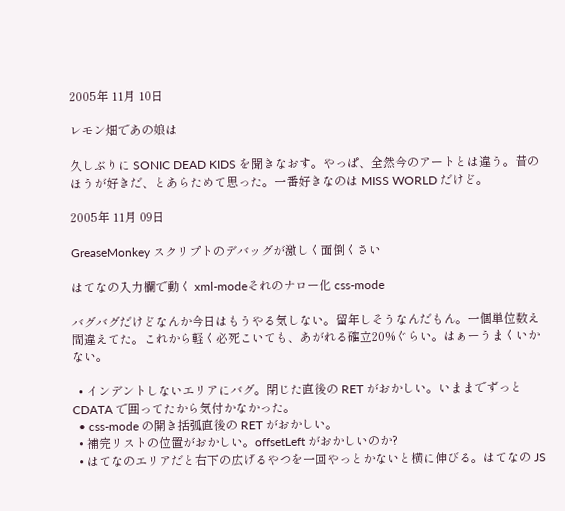2005年 11月 10日

レモン畑であの娘は

久しぶりに SONIC DEAD KIDS を聞きなおす。やっぱ、全然今のアートとは違う。昔のほうが好きだ、とあらためて思った。一番好きなのは MISS WORLD だけど。

2005年 11月 09日

GreaseMonkey スクリプトのデバッグが激しく面倒くさい

はてなの入力欄で動く xml-modeそれのナロー化 css-mode

バグバグだけどなんか今日はもうやる気しない。留年しそうなんだもん。一個単位数え間違えてた。これから軽く必死こいても、あがれる確立20%ぐらい。はぁーうまくいかない。

  • インデントしないエリアにバグ。閉じた直後の RET がおかしい。いままでずっと CDATA で囲ってたから気付かなかった。
  • css-mode の開き括弧直後の RET がおかしい。
  • 補完リストの位置がおかしい。offsetLeft がおかしいのか?
  • はてなのエリアだと右下の広げるやつを一回やっとかないと横に伸びる。はてなの JS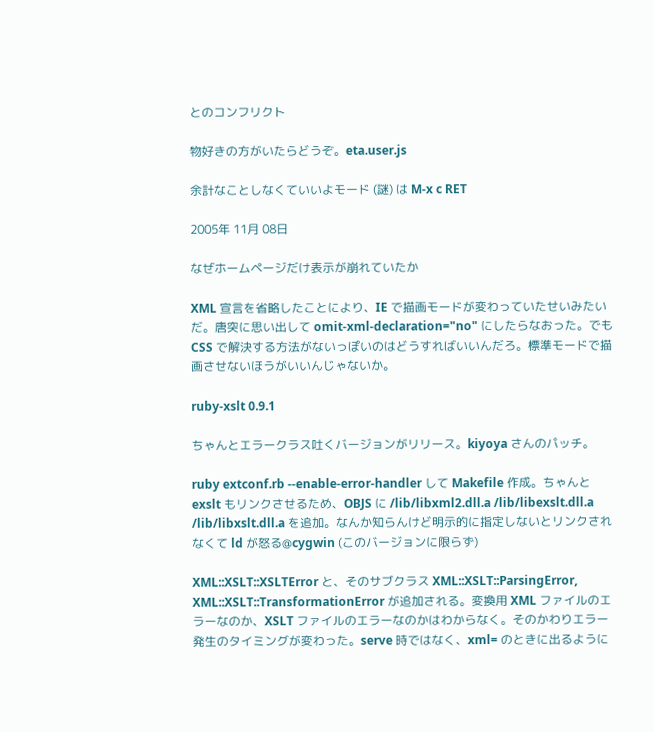とのコンフリクト

物好きの方がいたらどうぞ。eta.user.js

余計なことしなくていいよモード (謎) は M-x c RET

2005年 11月 08日

なぜホームページだけ表示が崩れていたか

XML 宣言を省略したことにより、IE で描画モードが変わっていたせいみたいだ。唐突に思い出して omit-xml-declaration="no" にしたらなおった。でも CSS で解決する方法がないっぽいのはどうすればいいんだろ。標準モードで描画させないほうがいいんじゃないか。

ruby-xslt 0.9.1

ちゃんとエラークラス吐くバージョンがリリース。kiyoya さんのパッチ。

ruby extconf.rb --enable-error-handler して Makefile 作成。ちゃんと exslt もリンクさせるため、OBJS に /lib/libxml2.dll.a /lib/libexslt.dll.a /lib/libxslt.dll.a を追加。なんか知らんけど明示的に指定しないとリンクされなくて ld が怒る@cygwin (このバージョンに限らず)

XML::XSLT::XSLTError と、そのサブクラス XML::XSLT::ParsingError, XML::XSLT::TransformationError が追加される。変換用 XML ファイルのエラーなのか、XSLT ファイルのエラーなのかはわからなく。そのかわりエラー発生のタイミングが変わった。serve 時ではなく、xml= のときに出るように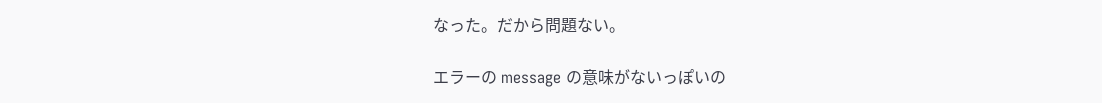なった。だから問題ない。

エラーの message の意味がないっぽいの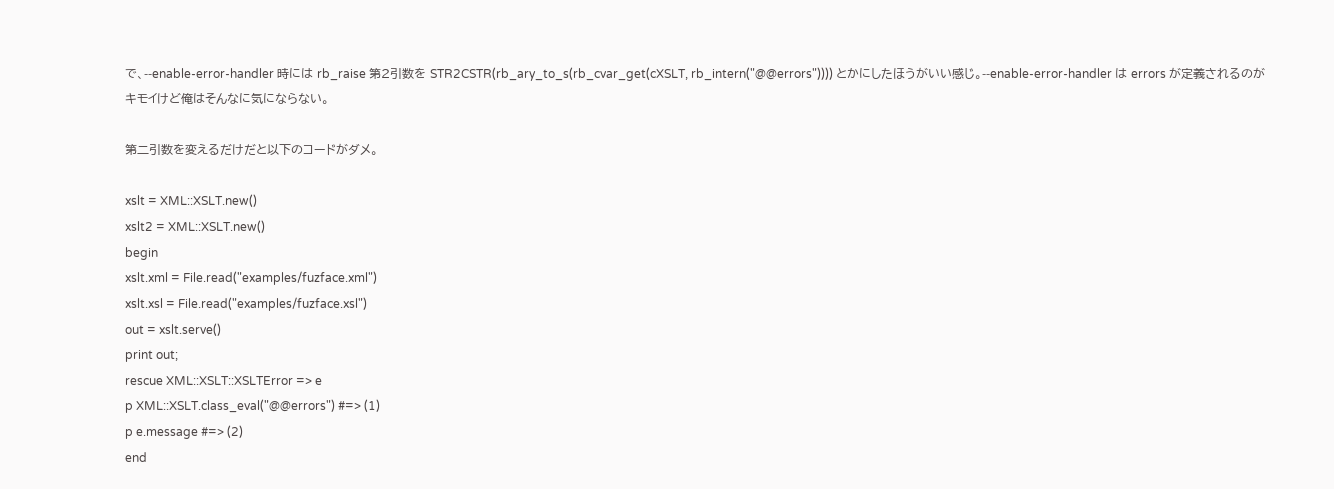で、--enable-error-handler 時には rb_raise 第2引数を STR2CSTR(rb_ary_to_s(rb_cvar_get(cXSLT, rb_intern("@@errors")))) とかにしたほうがいい感じ。--enable-error-handler は errors が定義されるのがキモイけど俺はそんなに気にならない。

第二引数を変えるだけだと以下のコードがダメ。

xslt = XML::XSLT.new()
xslt2 = XML::XSLT.new()
begin
xslt.xml = File.read("examples/fuzface.xml")
xslt.xsl = File.read("examples/fuzface.xsl")
out = xslt.serve()
print out;
rescue XML::XSLT::XSLTError => e
p XML::XSLT.class_eval("@@errors") #=> (1)
p e.message #=> (2)
end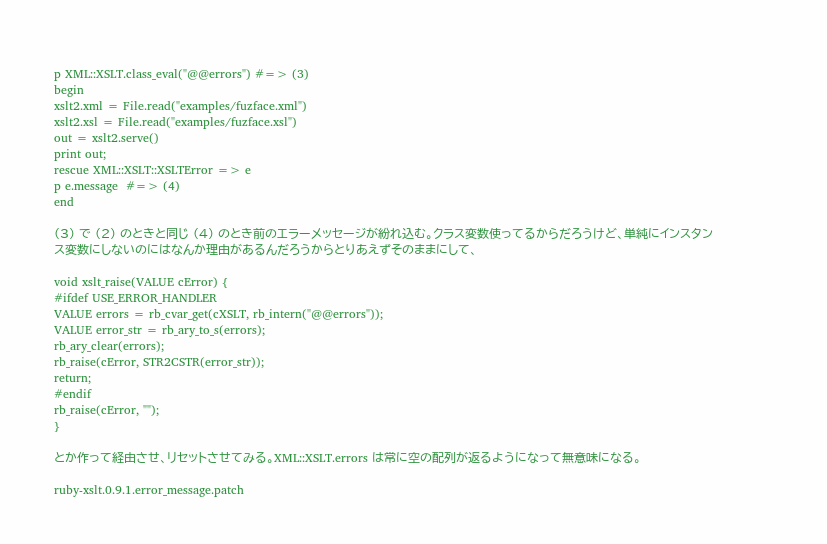p XML::XSLT.class_eval("@@errors") #=> (3)
begin
xslt2.xml = File.read("examples/fuzface.xml")
xslt2.xsl = File.read("examples/fuzface.xsl")
out = xslt2.serve()
print out;
rescue XML::XSLT::XSLTError => e
p e.message  #=> (4)
end

(3) で (2) のときと同じ (4) のとき前のエラーメッセージが紛れ込む。クラス変数使ってるからだろうけど、単純にインスタンス変数にしないのにはなんか理由があるんだろうからとりあえずそのままにして、

void xslt_raise(VALUE cError) {
#ifdef USE_ERROR_HANDLER
VALUE errors = rb_cvar_get(cXSLT, rb_intern("@@errors"));
VALUE error_str = rb_ary_to_s(errors);
rb_ary_clear(errors);
rb_raise(cError, STR2CSTR(error_str));
return;
#endif
rb_raise(cError, "");
}

とか作って経由させ、リセットさせてみる。XML::XSLT.errors は常に空の配列が返るようになって無意味になる。

ruby-xslt.0.9.1.error_message.patch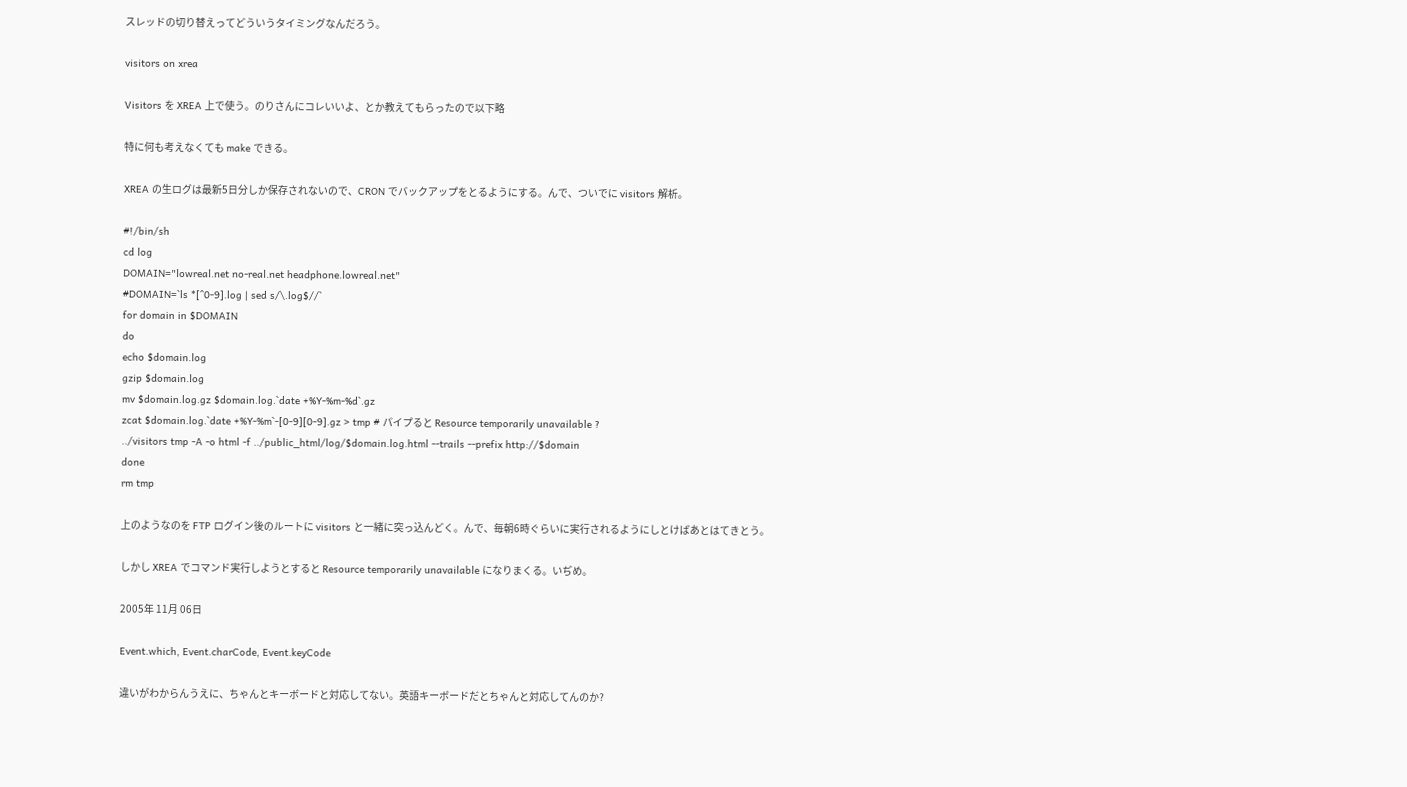スレッドの切り替えってどういうタイミングなんだろう。

visitors on xrea

Visitors を XREA 上で使う。のりさんにコレいいよ、とか教えてもらったので以下略

特に何も考えなくても make できる。

XREA の生ログは最新5日分しか保存されないので、CRON でバックアップをとるようにする。んで、ついでに visitors 解析。

#!/bin/sh
cd log
DOMAIN="lowreal.net no-real.net headphone.lowreal.net"
#DOMAIN=`ls *[^0-9].log | sed s/\.log$//`
for domain in $DOMAIN
do
echo $domain.log
gzip $domain.log
mv $domain.log.gz $domain.log.`date +%Y-%m-%d`.gz
zcat $domain.log.`date +%Y-%m`-[0-9][0-9].gz > tmp # パイプると Resource temporarily unavailable ?
../visitors tmp -A -o html -f ../public_html/log/$domain.log.html --trails --prefix http://$domain
done
rm tmp

上のようなのを FTP ログイン後のルートに visitors と一緒に突っ込んどく。んで、毎朝6時ぐらいに実行されるようにしとけばあとはてきとう。

しかし XREA でコマンド実行しようとすると Resource temporarily unavailable になりまくる。いぢめ。

2005年 11月 06日

Event.which, Event.charCode, Event.keyCode

違いがわからんうえに、ちゃんとキーボードと対応してない。英語キーボードだとちゃんと対応してんのか?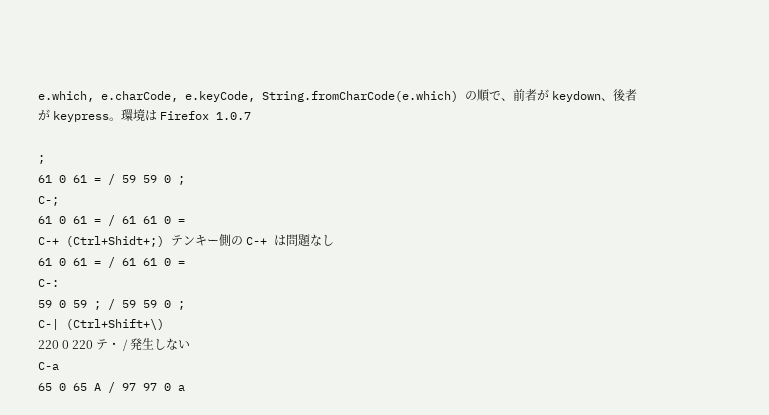e.which, e.charCode, e.keyCode, String.fromCharCode(e.which) の順で、前者が keydown、後者が keypress。環境は Firefox 1.0.7

;
61 0 61 = / 59 59 0 ;
C-;
61 0 61 = / 61 61 0 =
C-+ (Ctrl+Shidt+;) テンキー側の C-+ は問題なし
61 0 61 = / 61 61 0 =
C-:
59 0 59 ; / 59 59 0 ;
C-| (Ctrl+Shift+\)
220 0 220 テ・ / 発生しない
C-a
65 0 65 A / 97 97 0 a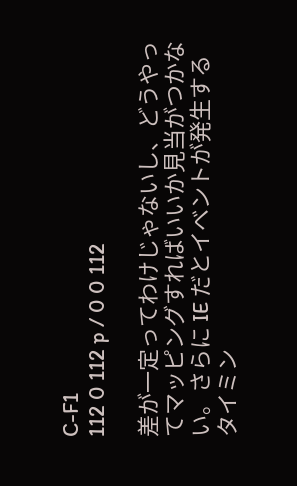C-F1
112 0 112 p / 0 0 112

差が一定ってわけじゃないし、どうやってマッピングすればいいか見当がつかない。さらに IE だとイベントが発生するタイミン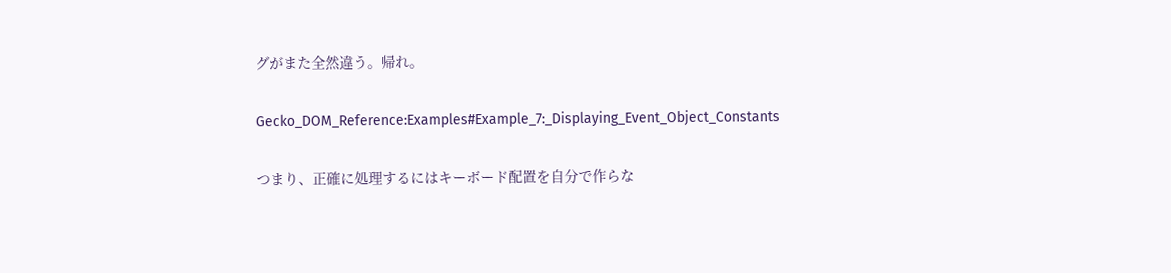グがまた全然違う。帰れ。

Gecko_DOM_Reference:Examples#Example_7:_Displaying_Event_Object_Constants

つまり、正確に処理するにはキーボード配置を自分で作らな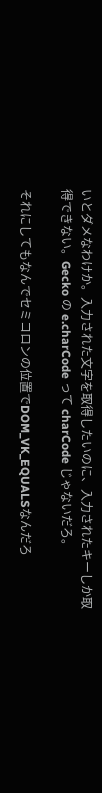いとダメなわけか。入力された文字を取得したいのに、入力されたキーしか取得できない。Gecko の e.charCode って charCode じゃないだろ。

それにしてもなんでセミコロンの位置でDOM_VK_EQUALSなんだろ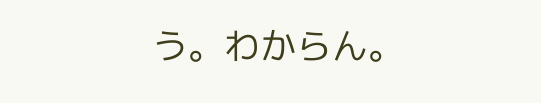う。わからん。